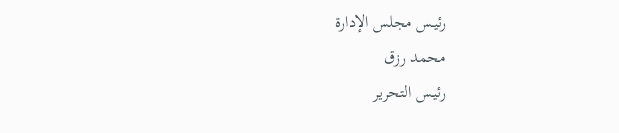رئيـس مجلس الإدارة
محمد رزق
رئيـس التحرير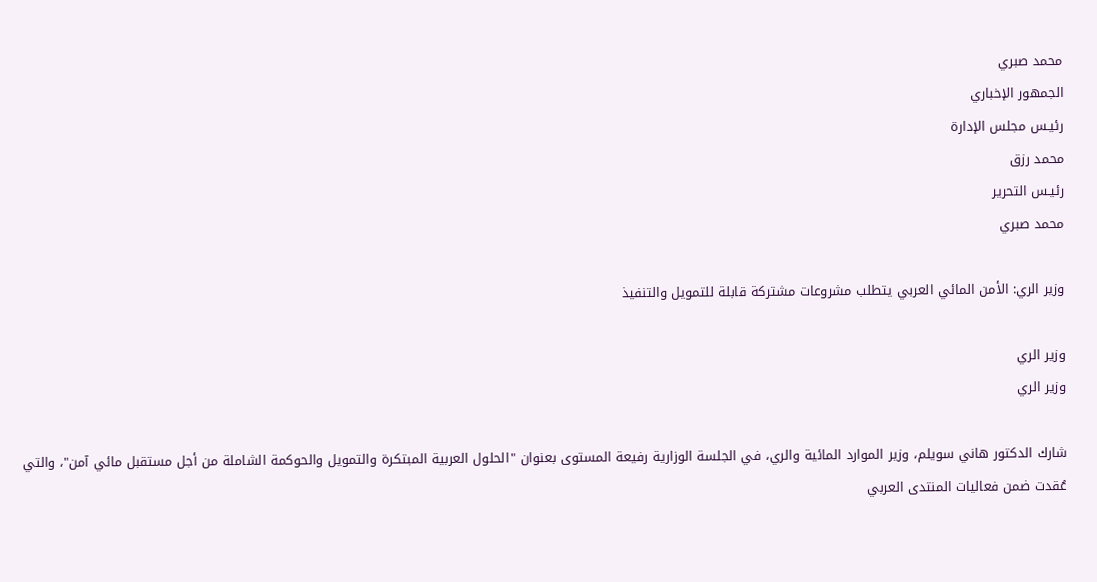محمد صبري
الجمهور الإخباري
رئيـس مجلس الإدارة
محمد رزق
رئيـس التحرير
محمد صبري

وزير الري: الأمن المائي العربي يتطلب مشروعات مشتركة قابلة للتمويل والتنفيذ

وزير الري
وزير الري

شارك الدكتور هاني سويلم، وزير الموارد المائية والري، في الجلسة الوزارية رفيعة المستوى بعنوان "الحلول العربية المبتكرة والتمويل والحوكمة الشاملة من أجل مستقبل مائي آمن"، والتي عُقدت ضمن فعاليات المنتدى العربي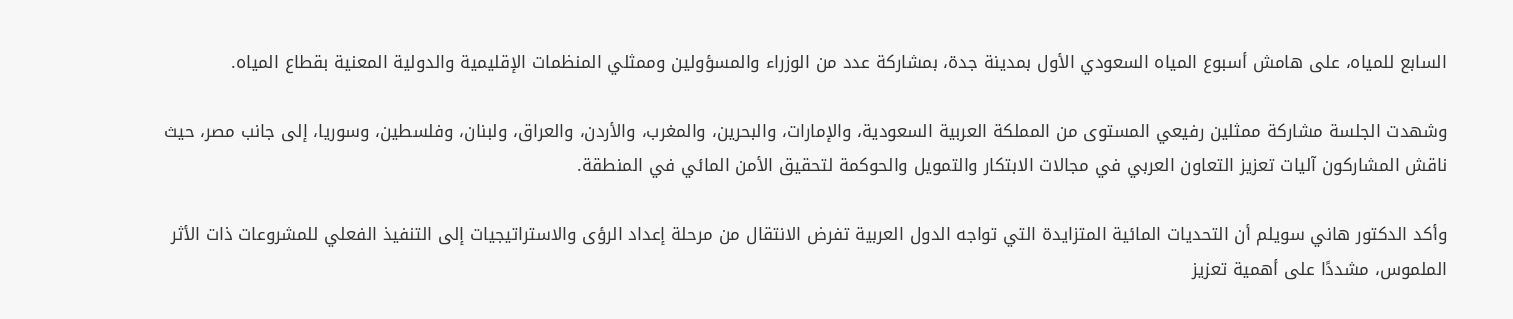السابع للمياه، على هامش أسبوع المياه السعودي الأول بمدينة جدة، بمشاركة عدد من الوزراء والمسؤولين وممثلي المنظمات الإقليمية والدولية المعنية بقطاع المياه.

وشهدت الجلسة مشاركة ممثلين رفيعي المستوى من المملكة العربية السعودية، والإمارات، والبحرين، والمغرب، والأردن، والعراق، ولبنان، وفلسطين، وسوريا، إلى جانب مصر، حيث ناقش المشاركون آليات تعزيز التعاون العربي في مجالات الابتكار والتمويل والحوكمة لتحقيق الأمن المائي في المنطقة.

وأكد الدكتور هاني سويلم أن التحديات المائية المتزايدة التي تواجه الدول العربية تفرض الانتقال من مرحلة إعداد الرؤى والاستراتيجيات إلى التنفيذ الفعلي للمشروعات ذات الأثر الملموس، مشددًا على أهمية تعزيز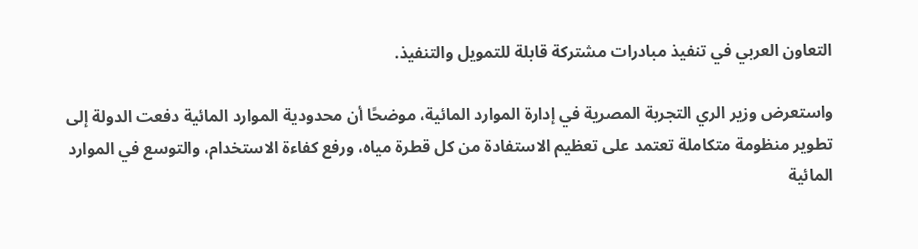التعاون العربي في تنفيذ مبادرات مشتركة قابلة للتمويل والتنفيذ.

واستعرض وزير الري التجربة المصرية في إدارة الموارد المائية، موضحًا أن محدودية الموارد المائية دفعت الدولة إلى تطوير منظومة متكاملة تعتمد على تعظيم الاستفادة من كل قطرة مياه، ورفع كفاءة الاستخدام، والتوسع في الموارد المائية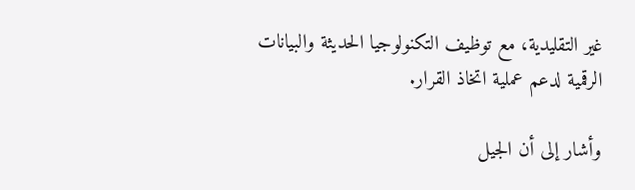غير التقليدية، مع توظيف التكنولوجيا الحديثة والبيانات الرقمية لدعم عملية اتخاذ القرار.

وأشار إلى أن الجيل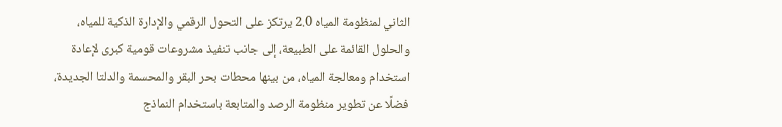الثاني لمنظومة المياه 2.0 يرتكز على التحول الرقمي والإدارة الذكية للمياه، والحلول القائمة على الطبيعة، إلى جانب تنفيذ مشروعات قومية كبرى لإعادة استخدام ومعالجة المياه، من بينها محطات بحر البقر والمحسمة والدلتا الجديدة، فضلًا عن تطوير منظومة الرصد والمتابعة باستخدام النماذج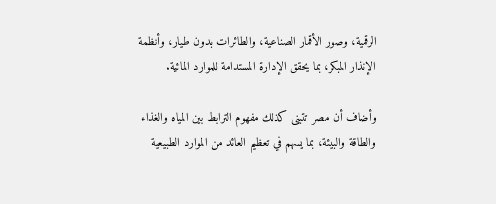الرقمية، وصور الأقمار الصناعية، والطائرات بدون طيار، وأنظمة الإنذار المبكر، بما يحقق الإدارة المستدامة للموارد المائية.

وأضاف أن مصر تتبنى كذلك مفهوم الترابط بين المياه والغذاء والطاقة والبيئة، بما يسهم في تعظيم العائد من الموارد الطبيعية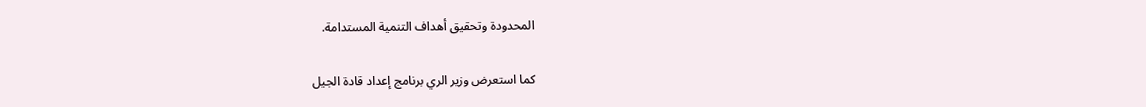المحدودة وتحقيق أهداف التنمية المستدامة.

كما استعرض وزير الري برنامج إعداد قادة الجيل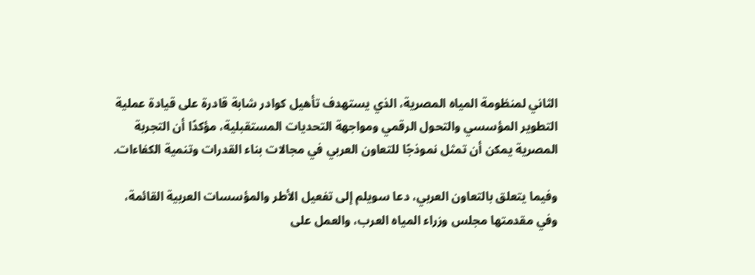الثاني لمنظومة المياه المصرية، الذي يستهدف تأهيل كوادر شابة قادرة على قيادة عملية التطوير المؤسسي والتحول الرقمي ومواجهة التحديات المستقبلية، مؤكدًا أن التجربة المصرية يمكن أن تمثل نموذجًا للتعاون العربي في مجالات بناء القدرات وتنمية الكفاءات.

وفيما يتعلق بالتعاون العربي، دعا سويلم إلى تفعيل الأطر والمؤسسات العربية القائمة، وفي مقدمتها مجلس وزراء المياه العرب، والعمل على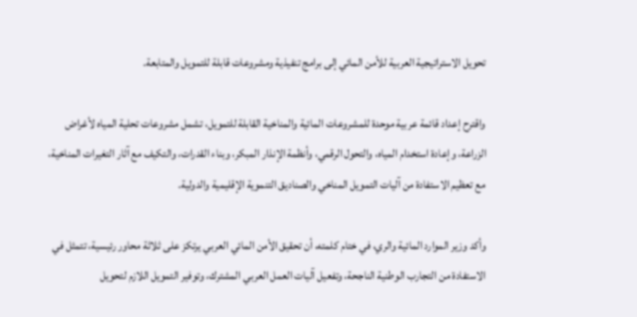تحويل الاستراتيجية العربية للأمن المائي إلى برامج تنفيذية ومشروعات قابلة للتمويل والمتابعة.

واقترح إعداد قائمة عربية موحدة للمشروعات المائية والمناخية القابلة للتمويل، تشمل مشروعات تحلية المياه لأغراض الزراعة، وإعادة استخدام المياه، والتحول الرقمي، وأنظمة الإنذار المبكر، وبناء القدرات، والتكيف مع آثار التغيرات المناخية، مع تعظيم الاستفادة من آليات التمويل المناخي والصناديق التنموية الإقليمية والدولية.

وأكد وزير الموارد المائية والري، في ختام كلمته، أن تحقيق الأمن المائي العربي يرتكز على ثلاثة محاور رئيسية، تتمثل في الاستفادة من التجارب الوطنية الناجحة، وتفعيل آليات العمل العربي المشترك، وتوفير التمويل اللازم لتحويل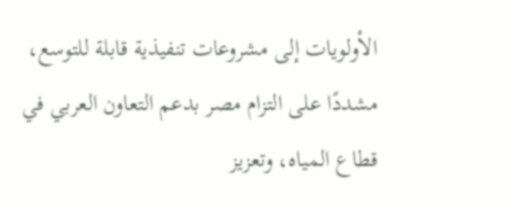الأولويات إلى مشروعات تنفيذية قابلة للتوسع، مشددًا على التزام مصر بدعم التعاون العربي في قطاع المياه، وتعزيز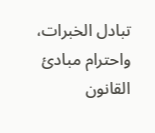تبادل الخبرات، واحترام مبادئ القانون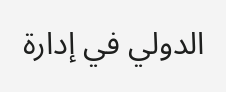الدولي في إدارة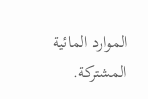الموارد المائية المشتركة.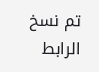تم نسخ الرابط